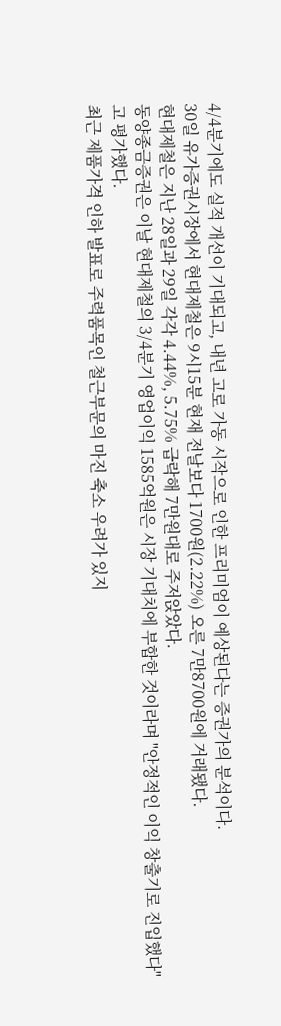4/4분기에도 실적 개선이 기대되고, 내년 고로 가동 시작으로 인한 프리미엄이 예상된다는 증권가의 분석이다.
30일 유가증권시장에서 현대제철은 9시15분 현재 전날보다 1700원(2.22%) 오른 7만8700원에 거래됐다.
현대제철은 지난 28일과 29일 각각 4.44%, 5.75% 급락해 7만원대로 주저앉았다.
동양종금증권은 이날 현대제철의 3/4분기 영업이익 1585억원은 시장 기대치에 부합한 것이라며 "안정적인 이익 창출기로 진입했다"고 평가했다.
최근 제품가격 인하 발표로 주력품목인 철근부문의 마진 축소 우려가 있지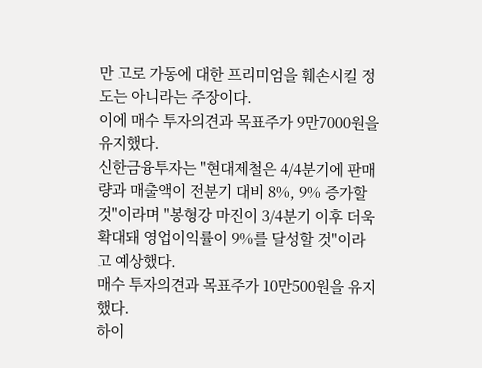만 고로 가동에 대한 프리미엄을 훼손시킬 정도는 아니라는 주장이다.
이에 매수 투자의견과 목표주가 9만7000원을 유지했다.
신한금융투자는 "현대제철은 4/4분기에 판매량과 매출액이 전분기 대비 8%, 9% 증가할 것"이라며 "봉형강 마진이 3/4분기 이후 더욱 확대돼 영업이익률이 9%를 달성할 것"이라고 예상했다.
매수 투자의견과 목표주가 10만500원을 유지했다.
하이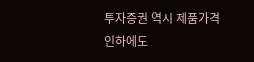투자증권 역시 제품가격 인하에도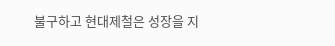불구하고 현대제철은 성장을 지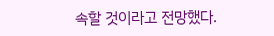속할 것이라고 전망했다.